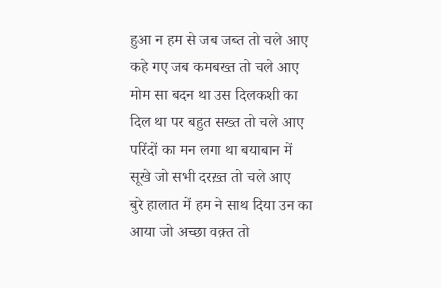हुआ न हम से जब जब्त तो चले आए
कहे गए जब कमबख्त तो चले आए
मोम सा बदन था उस दिलकशी का
दिल था पर बहुत सख्त तो चले आए
परिंदों का मन लगा था बयाबान में
सूखे जो सभी दरख़्त तो चले आए
बुरे हालात में हम ने साथ दिया उन का
आया जो अच्छा वक़्त तो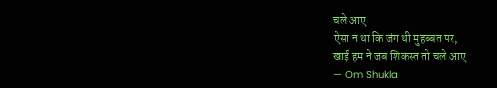चले आए
ऐसा न था कि जंग थी मुहब्बत पर,
खाई हम ने जब शिकस्त तो चले आए
— Om Shukla